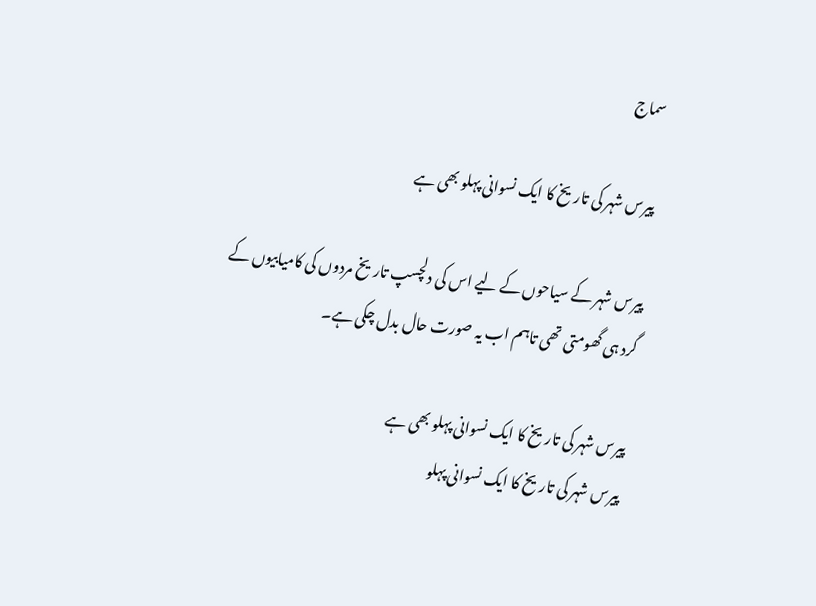سماج

پیرس شہر کی تاریخ کا ایک نسوانی پہلو بھی ہے

پیرس شہر کے سیاحوں کے لیے اس کی دلچسپ تاریخ مردوں کی کامیابیوں کے گرد ہی گھومتی تھی تاہم اب یہ صورت حال بدل چکی ہے۔

پیرس شہر کی تاریخ کا ایک نسوانی پہلو بھی ہے
پیرس شہر کی تاریخ کا ایک نسوانی پہلو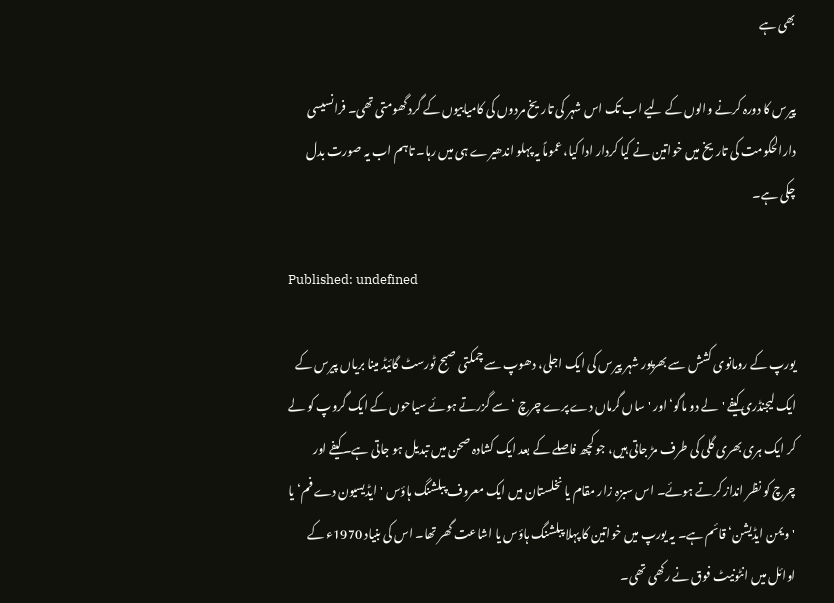بھی ہے

پیرس کا دورہ کرنے والوں کے لیے اب تک اس شہر کی تاریخ مردوں کی کامیابیوں کے گرد گھومتی تھی۔ فرانسیسی دارالحکومت کی تاریخ میں خواتین نے کیا کردار ادا کیا، عموماً یہ پہلو اندھیرے ہی میں رہا۔ تاہم اب یہ صورت بدل چکی ہے۔

Published: undefined

یورپ کے رومانوی کشش سے بھرپور شہر پیرس کی ایک اجلی، دھوپ سے چمکتی صبح ٹورسٹ گائیڈ مینا بریاں پیرس کے ایک لیجنڈری کیفے 'لے دو ماگو‘ اور 'ساں گرماں دے پرے چرچ ‘ سے گزرتے ہوئے سیاحوں کے ایک گروپ کو لے کر ایک ہری بھری گلی کی طرف مڑ جاتی ہیں، جو کچھ فاصلے کے بعد ایک کشادہ صحن میں تبدیل ہو جاتی ہے۔ کیفے اور چرچ کو نظر انداز کرتے ہوئے۔ اس سبزہ زار مقام یا نخلستان میں ایک معروف پبلشنگ ہاؤس 'ایڈیسیون دے فم‘ یا 'ویمن ایڈیشن‘ قائم ہے۔ یہ یورپ میں خواتین کا پہلا پبلشنگ ہاؤس یا اشاعت گھر تھا۔ اس کی بنیاد 1970ء کے اوائل میں انٹونیٹ فوق نے رکھی تھی۔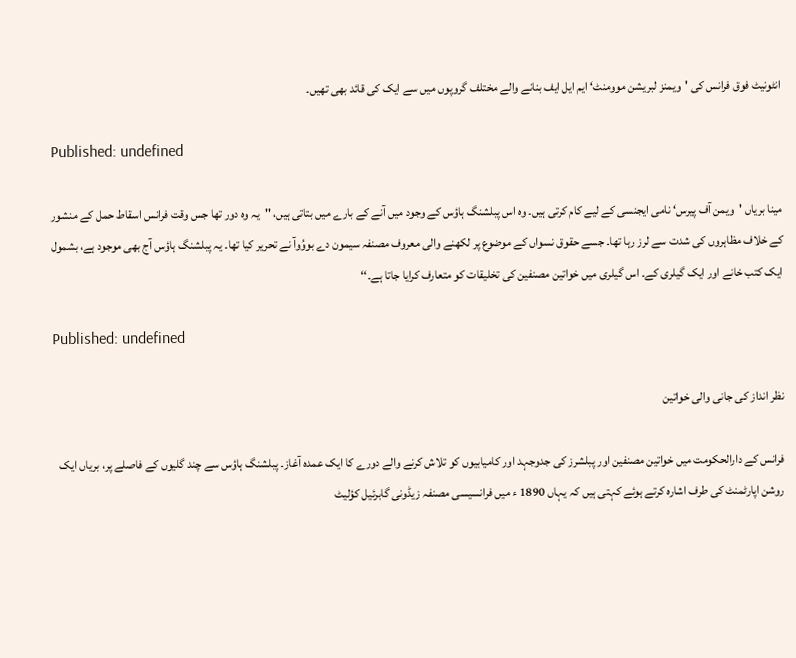انٹونیٹ فوق فرانس کی 'ویمنز لبریشن موومنٹ‘ ایم ایل ایف بنانے والے مختلف گروپوں میں سے ایک کی قائد بھی تھیں۔

Published: undefined

مینا بریاں 'ویمن آف پیرس‘ نامی ایجنسی کے لیے کام کرتی ہیں۔ وہ اس پبلشنگ ہاؤس کے وجود میں آنے کے بارے میں بتاتی ہیں، ''یہ وہ دور تھا جس وقت فرانس اسقاط حمل کے منشور کے خلاف مظاہروں کی شدت سے لرز رہا تھا۔ جسے حقوق نسواں کے موضوع پر لکھنے والی معروف مصنفہ سیمون دے بووُوآ نے تحریر کیا تھا۔ یہ پبلشنگ ہاؤس آج بھی موجود ہے، بشمول ایک کتب خانے اور ایک گیلری کے۔ اس گیلری میں خواتین مصنفین کی تخلیقات کو متعارف کرایا جاتا ہے۔‘‘

Published: undefined

نظر انداز کی جانی والی خواتین

فرانس کے دارالحکومت میں خواتین مصنفین اور پبلشرز کی جدوجہد اور کامیابیوں کو تلاش کرنے والے دورے کا ایک عمدہ آغاز۔ پبلشنگ ہاؤس سے چند گلیوں کے فاصلے پر، بریاں ایک روشن اپارٹمنٹ کی طرف اشارہ کرتے ہوئے کہتی ہیں کہ یہاں 1890 ء میں فرانسیسی مصنفہ زیڈونی گابرئیل کؤلیٹ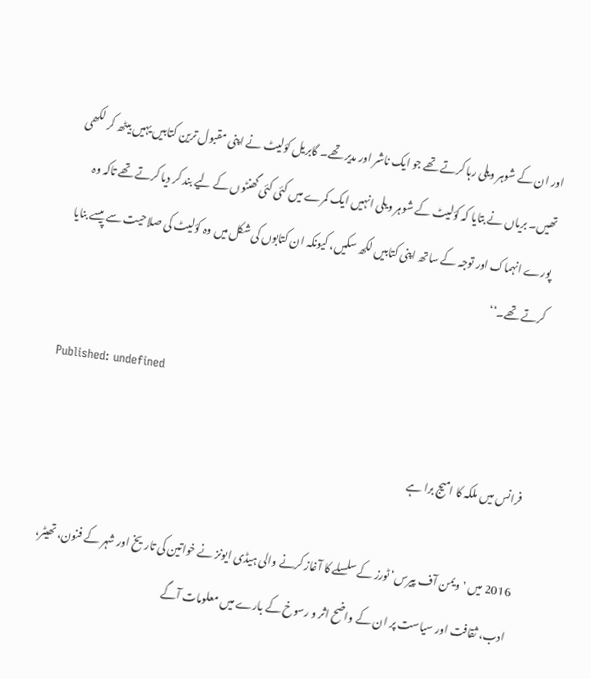اور ان کے شوہر ویلی رہا کرتے تھے جو ایک ناشر اور مدیر تھے۔ گابریل کؤلیٹ نے اپنی مقبول ترین کتابیں یہیں بیٹھ کر لکھی تھیں۔ بریاں نے بتایا کہ کؤلیٹ کے شوہر ویلی انہیں ایک کمرے میں کئی کئی گھنٹوں کے لیے بند کر دیا کرتے تھے تاکہ وہ پورے انہماک اور توجہ کے ساتھ اپنی کتابیں لکھ سکیں، کیونکہ ان کتابوں کی شکل میں وہ کؤلیٹ کی صلاحیت سے پیسے بنایا کرتے تھے۔‘‘

Published: undefined

فرانس میں ملکہ کا امیج برا ہے

2016 میں 'ویمن آف پیرس‘ ٹورز کے سلسلے کا آغاز کرنے والی ہیڈی ایونز نے خواتین کی تاریخ اور شہر کے فنون، تھیٹر، ادب، ثقافت اور سیاست پر ان کے واضح اثر و رسوخ کے بارے میں معلومات آگے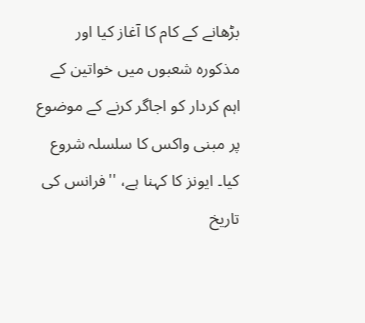بڑھانے کے کام کا آغاز کیا اور مذکورہ شعبوں میں خواتین کے اہم کردار کو اجاگر کرنے کے موضوع پر مبنی واکس کا سلسلہ شروع کیا۔ ایونز کا کہنا ہے، ''فرانس کی تاریخ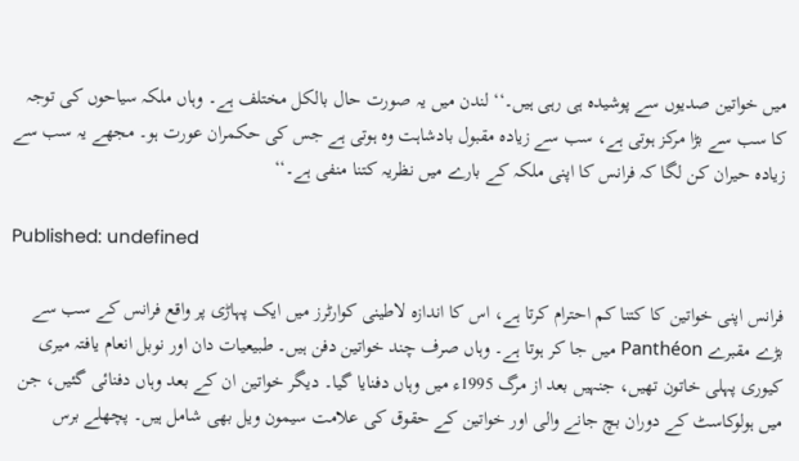میں خواتین صدیوں سے پوشیدہ ہی رہی ہیں۔‘‘ لندن میں یہ صورت حال بالکل مختلف ہے۔ وہاں ملکہ سیاحوں کی توجہ کا سب سے بڑا مرکز ہوتی ہے، سب سے زیادہ مقبول بادشاہت وہ ہوتی ہے جس کی حکمران عورت ہو۔ مجھے یہ سب سے زیادہ حیران کن لگا کہ فرانس کا اپنی ملکہ کے بارے میں نظریہ کتنا منفی ہے۔‘‘

Published: undefined

فرانس اپنی خواتین کا کتنا کم احترام کرتا ہے، اس کا اندازہ لاطینی کوارٹرز میں ایک پہاڑی پر واقع فرانس کے سب سے بڑے مقبرے Panthéon میں جا کر ہوتا ہے۔ وہاں صرف چند خواتین دفن ہیں۔ طبیعیات دان اور نوبل انعام یافتہ میری کیوری پہلی خاتون تھیں، جنہیں بعد از مرگ 1995ء میں وہاں دفنایا گیا۔ دیگر خواتین ان کے بعد وہاں دفنائی گئیں، جن میں ہولوکاسٹ کے دوران بچ جانے والی اور خواتین کے حقوق کی علامت سیمون ویل بھی شامل ہیں۔ پچھلے برس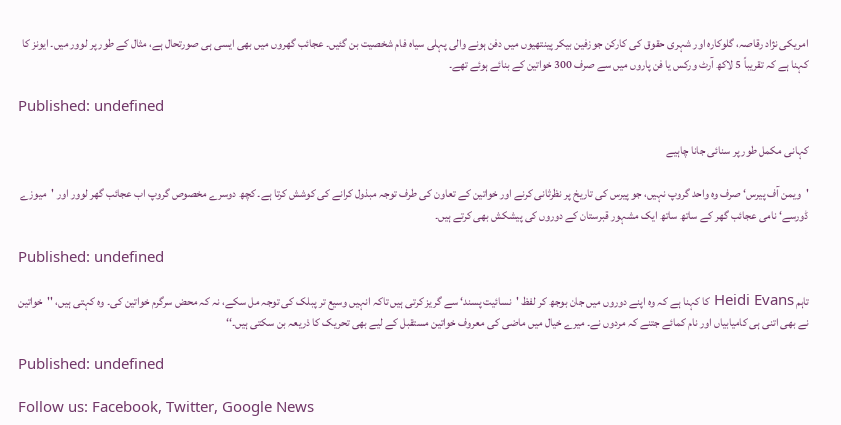امریکی نژاد رقاصہ، گلوکارہ اور شہری حقوق کی کارکن جوزفین بیکر پینتھیوں میں دفن ہونے والی پہلی سیاہ فام شخصیت بن گئیں۔ عجائب گھروں میں بھی ایسی ہی صورتحال ہے، مثال کے طور پر لوور میں۔ ایونز کا کہنا ہے کہ تقریباً 5 لاکھ آرٹ ورکس یا فن پاروں میں سے صرف 300 خواتین کے بنائے ہوئے تھے۔

Published: undefined

کہانی مکمل طور پر سنائی جانا چاہیے

'ویمن آف پیرس‘ صرف وہ واحد گروپ نہیں، جو پیرس کی تاریخ پر نظرثانی کرنے اور خواتین کے تعاون کی طرف توجہ مبذول کرانے کی کوشش کرتا ہے۔ کچھ دوسرے مخصوص گروپ اب عجائب گھر لوور اور 'میوزے ڈورسے‘ نامی عجائب گھر کے ساتھ ساتھ ایک مشہور قبرستان کے دوروں کی پیشکش بھی کرتے ہیں۔

Published: undefined

تاہم Heidi Evans کا کہنا ہے کہ وہ اپنے دوروں میں جان بوجھ کر لفظ 'نسائیت پسند‘ سے گریز کرتی ہیں تاکہ انہیں وسیع تر پبلک کی توجہ مل سکے، نہ کہ محض سرگرم خواتین کی۔ وہ کہتی ہیں، ''خواتین نے بھی اتنی ہی کامیابیاں اور نام کمائے جتنے کہ مردوں نے۔ میرے خیال میں ماضی کی معروف خواتین مستقبل کے لیے بھی تحریک کا ذریعہ بن سکتی ہیں۔‘‘

Published: undefined

Follow us: Facebook, Twitter, Google News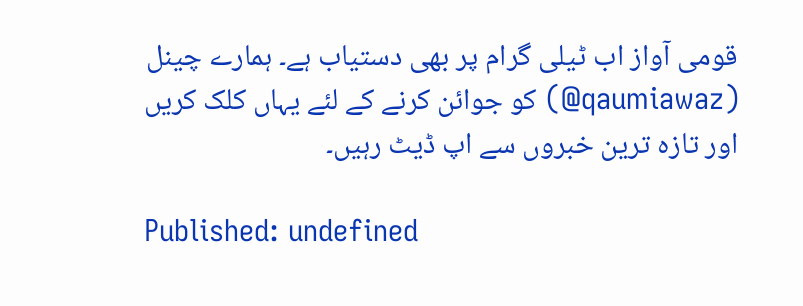قومی آواز اب ٹیلی گرام پر بھی دستیاب ہے۔ ہمارے چینل (qaumiawaz@) کو جوائن کرنے کے لئے یہاں کلک کریں اور تازہ ترین خبروں سے اپ ڈیٹ رہیں۔

Published: undefined